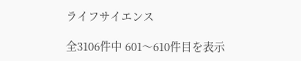ライフサイエンス

全3106件中 601〜610件目を表示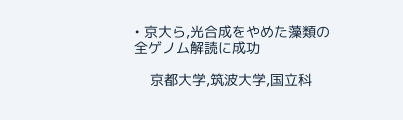• 京大ら,光合成をやめた藻類の全ゲノム解読に成功

    京都大学,筑波大学,国立科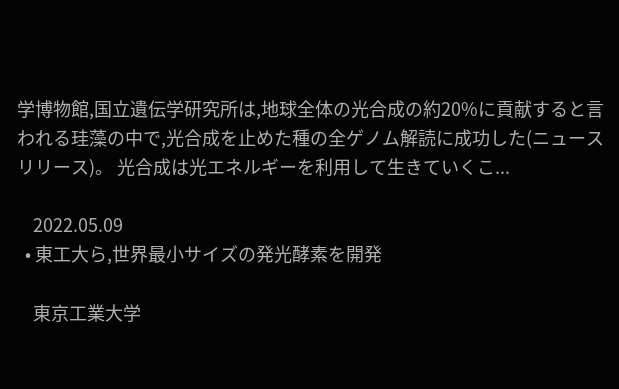学博物館,国立遺伝学研究所は,地球全体の光合成の約20%に貢献すると言われる珪藻の中で,光合成を止めた種の全ゲノム解読に成功した(ニュースリリース)。 光合成は光エネルギーを利用して生きていくこ...

    2022.05.09
  • 東工大ら,世界最小サイズの発光酵素を開発

    東京工業大学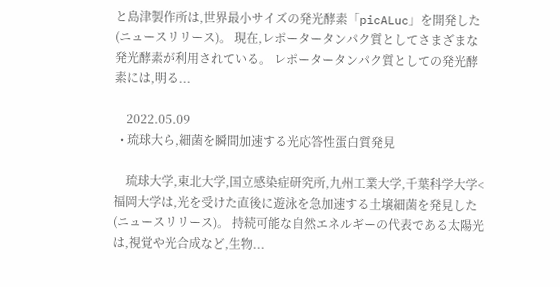と島津製作所は,世界最小サイズの発光酵素「picALuc」を開発した(ニュースリリース)。 現在,レポータータンパク質としてさまざまな発光酵素が利用されている。 レポータータンパク質としての発光酵素には,明る...

    2022.05.09
  • 琉球大ら,細菌を瞬間加速する光応答性蛋白質発見

    琉球大学,東北大学,国立感染症研究所,九州工業大学,千葉科学大学<福岡大学は,光を受けた直後に遊泳を急加速する土壌細菌を発見した(ニュースリリース)。 持続可能な自然エネルギーの代表である太陽光は,視覚や光合成など,生物...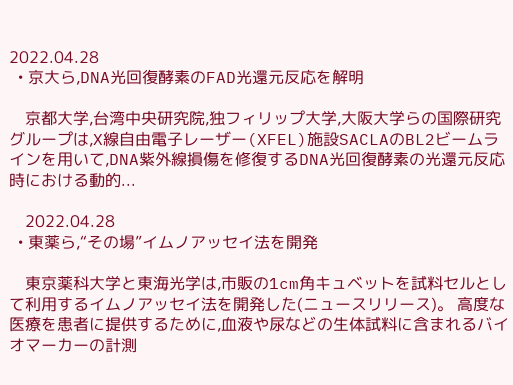2022.04.28
  • 京大ら,DNA光回復酵素のFAD光還元反応を解明

    京都大学,台湾中央研究院,独フィリップ大学,大阪大学らの国際研究グループは,X線自由電子レーザー(XFEL)施設SACLAのBL2ビームラインを用いて,DNA紫外線損傷を修復するDNA光回復酵素の光還元反応時における動的...

    2022.04.28
  • 東薬ら,“その場”イムノアッセイ法を開発

    東京薬科大学と東海光学は,市販の1cm角キュベットを試料セルとして利用するイムノアッセイ法を開発した(ニュースリリース)。 高度な医療を患者に提供するために,血液や尿などの生体試料に含まれるバイオマーカーの計測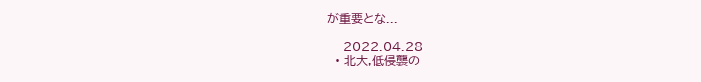が重要とな...

    2022.04.28
  • 北大,低侵襲の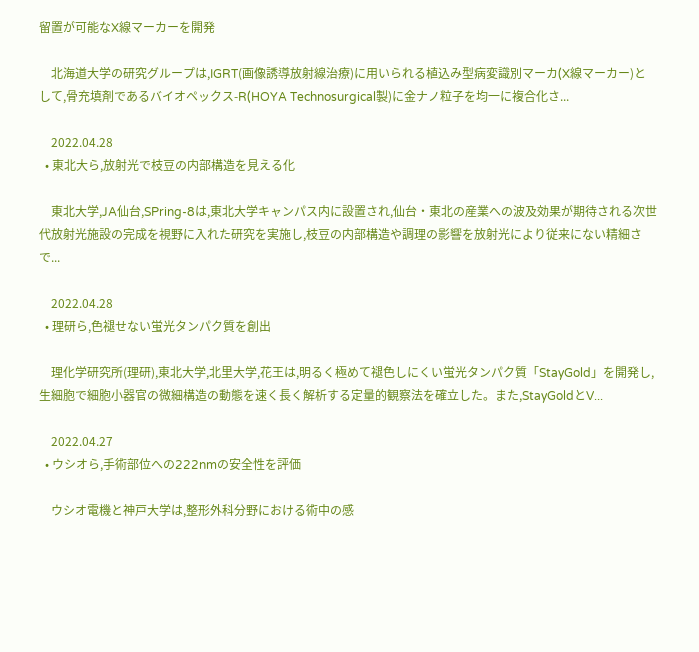留置が可能なX線マーカーを開発

    北海道大学の研究グループは,IGRT(画像誘導放射線治療)に用いられる植込み型病変識別マーカ(X線マーカー)として,骨充填剤であるバイオペックス-R(HOYA Technosurgical製)に金ナノ粒子を均一に複合化さ...

    2022.04.28
  • 東北大ら,放射光で枝豆の内部構造を見える化

    東北大学,JA仙台,SPring-8は,東北大学キャンパス内に設置され,仙台・東北の産業への波及効果が期待される次世代放射光施設の完成を視野に入れた研究を実施し,枝豆の内部構造や調理の影響を放射光により従来にない精細さで...

    2022.04.28
  • 理研ら,色褪せない蛍光タンパク質を創出

    理化学研究所(理研),東北大学,北里大学,花王は,明るく極めて褪色しにくい蛍光タンパク質「StayGold」を開発し,生細胞で細胞小器官の微細構造の動態を速く長く解析する定量的観察法を確立した。また,StayGoldとV...

    2022.04.27
  • ウシオら,手術部位への222nmの安全性を評価

    ウシオ電機と神戸大学は,整形外科分野における術中の感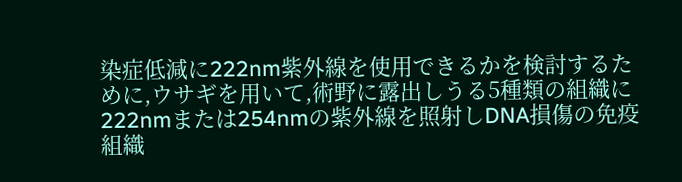染症低減に222nm紫外線を使用できるかを検討するために,ウサギを用いて,術野に露出しうる5種類の組織に222nmまたは254nmの紫外線を照射しDNA損傷の免疫組織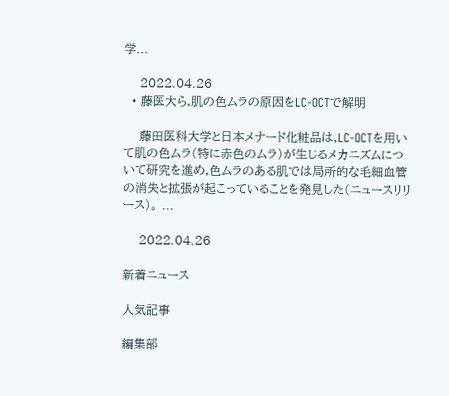学...

    2022.04.26
  • 藤医大ら,肌の色ムラの原因をLC-OCTで解明

    藤田医科大学と日本メナード化粧品は,LC-OCTを用いて肌の色ムラ(特に赤色のムラ)が生じるメカニズムについて研究を進め,色ムラのある肌では局所的な毛細血管の消失と拡張が起こっていることを発見した(ニュースリリース)。 ...

    2022.04.26

新着ニュース

人気記事

編集部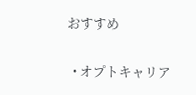おすすめ

  • オプトキャリア